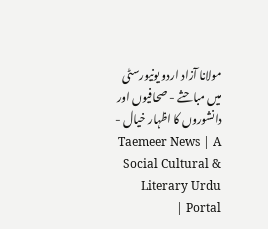مولانا آزاد اردو یونیورسٹی میں مباحثے - صحافیوں اور دانشوروں کا اظہار خیال - Taemeer News | A Social Cultural & Literary Urdu Portal |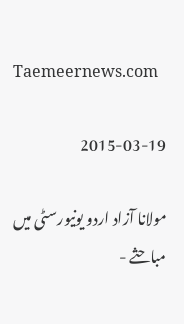Taemeernews.com

2015-03-19

مولانا آزاد اردو یونیورسٹی میں مباحثے -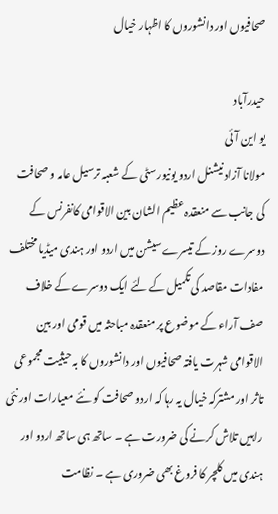صحافیوں اور دانشوروں کا اظہار خیال

حیدرآباد
یو این آئی
مولانا آزاد نیشنل اردو یونیورسٹی کے شعبہ ترسیل عامہ و صحافت کی جانب سے منعقدہ عظیم الشان بین الاقوامی کانفرنس کے دوسرے روز کے تیسرے سیشن میں اردو اور ہندی میڈیا مختلف مفادات مقاصد کی تکمیل کے لئے ایک دوسرے کے خلاف صف آراء کے موضوع پر منعقدہ مباحثہ میں قومی اور بین الاقوامی شہرت یافتہ صحافیوں اور دانشوروں کا بہ حیثیت مجموعی تاثر اور مشترکہ خیال یہ رہا کہ اردو صحافت کو نئے معیارات اور نئی راہیں تلاش کرنے کی ضرورت ہے ۔ ساتھ ہی ساتھ اردو اور ہندی میں کلچر کا فروغ بھی ضروری ہے ۔ نظامت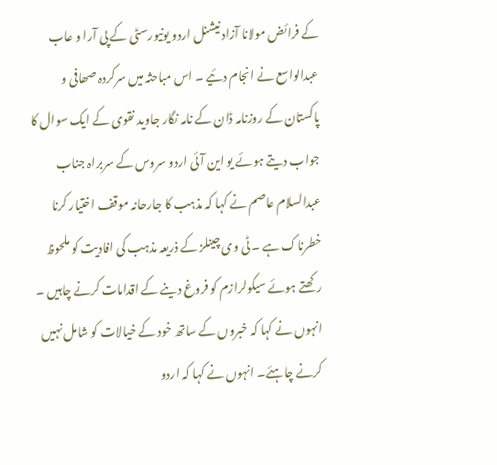کے فرائض مولانا آزاد نیشنل اردو یونیورسٹی کے پی آرا و عاب عبدالواسع نے انجام دئیے ۔ اس مباحثہ میں سرکردہ صھافی و پاکستان کے روزنامہ ڈان کے نامہ نگار جاوید نقوی کے ایک سوال کا جواب دیتے ہوئے یو این آئی اردو سروس کے سربراہ جناب عبدالسلام عاصم نے کہا کہ مذہب کا جارحانہ موقف اختیار کرنا خطرناک ہے ۔ ٹی وی چینلز کے ذریعہ مذہب کی افادیت کو ملحوظ رکھتے ہوئے سیکولرازم کو فروغ دینے کے اقدامات کرنے چاہیں ۔ انہوں نے کہا کہ خبروں کے ساتھ خود کے خیالات کو شامل نہیں کرنے چاہئے۔ انہوں نے کہا کہ اردو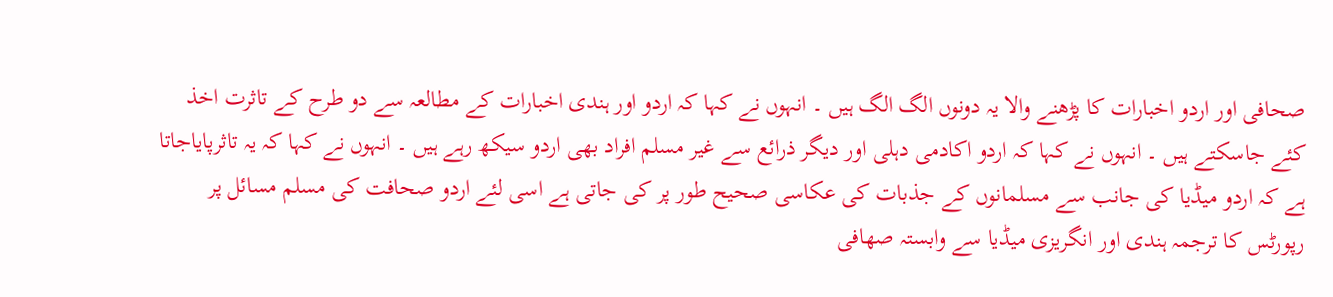صحافی اور اردو اخبارات کا پڑھنے والا یہ دونوں الگ الگ ہیں ۔ انہوں نے کہا کہ اردو اور ہندی اخبارات کے مطالعہ سے دو طرح کے تاثرت اخذ کئے جاسکتے ہیں ۔ انہوں نے کہا کہ اردو اکادمی دہلی اور دیگر ذرائع سے غیر مسلم افراد بھی اردو سیکھ رہے ہیں ۔ انہوں نے کہا کہ یہ تاثرپایاجاتا ہے کہ اردو میڈیا کی جانب سے مسلمانوں کے جذبات کی عکاسی صحیح طور پر کی جاتی ہے اسی لئے اردو صحافت کی مسلم مسائل پر رپورٹس کا ترجمہ ہندی اور انگریزی میڈیا سے وابستہ صھافی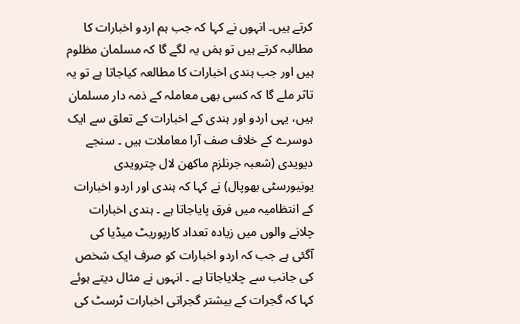کرتے ہیں۔ انہوں نے کہا کہ جب ہم اردو اخبارات کا مطالبہ کرتے ہیں تو ہمٰں یہ لگے گا کہ مسلمان مظلوم ہیں اور جب ہندی اخبارات کا مطالعہ کیاجاتا ہے تو یہ تاثر ملے گا کہ کسی بھی معاملہ کے ذمہ دار مسلمان ہیں، یہی اردو اور ہندی کے اخبارات کے تعلق سے ایک دوسرے کے خلاف صف آرا معاملات ہیں ۔ سنجے دیویدی (شعبہ جرنلزم ماکھن لال چترویدی یونیورسٹی بھوپال) نے کہا کہ ہندی اور اردو اخبارات کے انتظامیہ میں فرق پایاجاتا ہے ۔ ہندی اخبارات چلانے والوں میں زیادہ تعداد کارپوریٹ میڈیا کی آگئی ہے جب کہ اردو اخبارات کو صرف ایک شخص کی جانب سے چلایاجاتا ہے ۔ انہوں نے مثال دیتے ہوئے کہا کہ گجرات کے بیشتر گجراتی اخبارات ٹرسٹ کی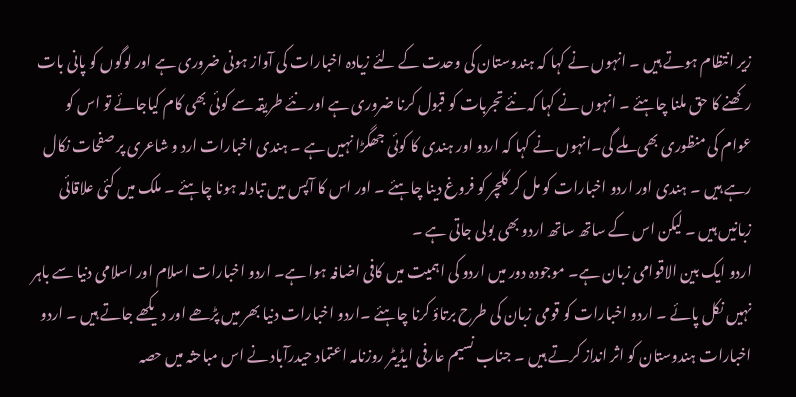زیر انتظام ہوتے ہیں ۔ انہوں نے کہا کہ ہندوستان کی وحدت کے لئے زیادہ اخبارات کی آواز ہونی ضروری ہے اور لوگوں کو پانی بات رکھنے کا حق ملنا چاہئے ۔ انہوں نے کہا کہ نئے تجربات کو قبول کرنا ضروری ہے اور نئے طریقہ سے کوئی بھی کام کیاجائے تو اس کو عوام کی منظوری بھی ملے گی۔انہوں نے کہا کہ اردو اور ہندی کا کوئی جھگڑا نہیں ہے ۔ ہندی اخبارات ارد و شاعری پر صفحات نکال رہے ہیں ۔ ہندی اور اردو اخبارات کو مل کر کلچر کو فروغ دینا چاہئے ۔ اور اس کا آپس میں تبادلہ ہونا چاہئے ۔ ملک میں کئی علاقائی زبانیں ہیں ۔ لیکن اس کے ساتھ ساتھ اردو بھی بولی جاتی ہے ۔
اردو ایک بین الاقوامی زبان ہے۔ موجودہ دور میں اردو کی اہمیت میں کافی اضافہ ہوا ہے۔ اردو اخبارات اسلام اور اسلامی دنیا سے باہر نہیں نکل پائے ۔ اردو اخبارات کو قومی زبان کی طرح برتاؤ کرنا چاہئے ۔اردو اخبارات دنیا بھر میں پڑھے اور دیکھے جاتے ہیں ۔ اردو اخبارات ہندوستان کو اثر انداز کرتے ہیں ۔ جناب نسیم عارفی ایڈیٹر روزنامہ اعتماد حیدرآباد نے اس مباحثہ میں حصہ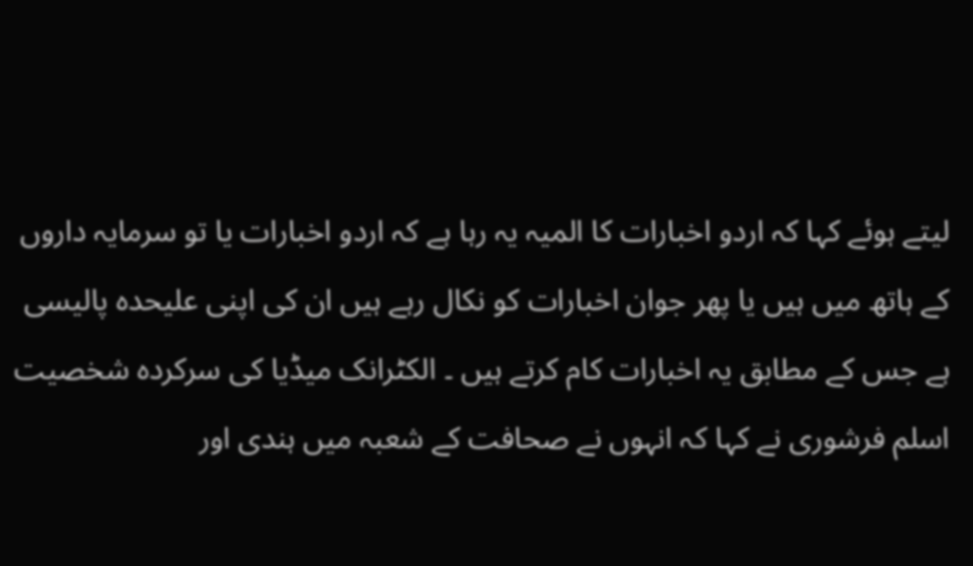لیتے ہوئے کہا کہ اردو اخبارات کا المیہ یہ رہا ہے کہ اردو اخبارات یا تو سرمایہ داروں کے ہاتھ میں ہیں یا پھر جوان اخبارات کو نکال رہے ہیں ان کی اپنی علیحدہ پالیسی ہے جس کے مطابق یہ اخبارات کام کرتے ہیں ۔ الکٹرانک میڈیا کی سرکردہ شخصیت اسلم فرشوری نے کہا کہ انہوں نے صحافت کے شعبہ میں ہندی اور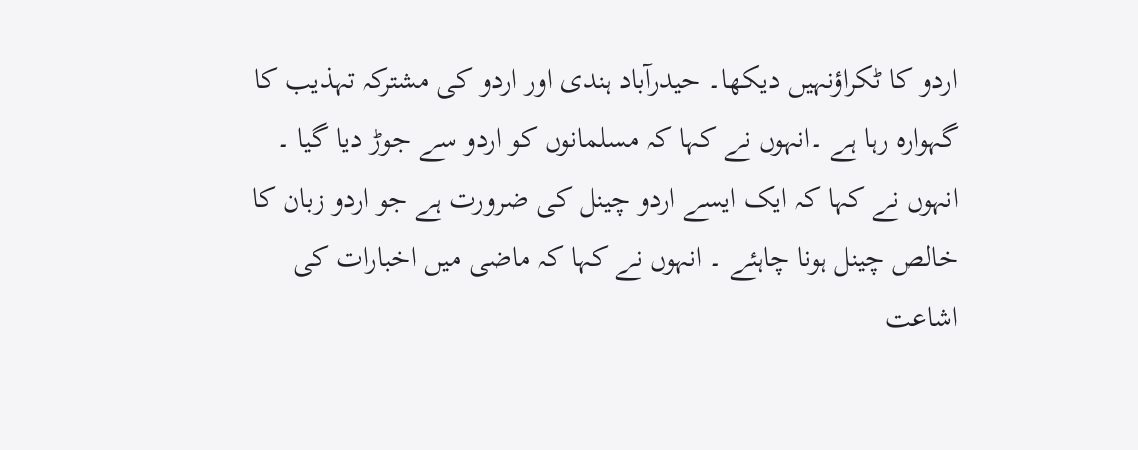اردو کا ٹکراؤنہیں دیکھا۔ حیدرآباد ہندی اور اردو کی مشترکہ تہذیب کا گہوارہ رہا ہے ۔انہوں نے کہا کہ مسلمانوں کو اردو سے جوڑ دیا گیا ۔ انہوں نے کہا کہ ایک ایسے اردو چینل کی ضرورت ہے جو اردو زبان کا خالص چینل ہونا چاہئے ۔ انہوں نے کہا کہ ماضی میں اخبارات کی اشاعت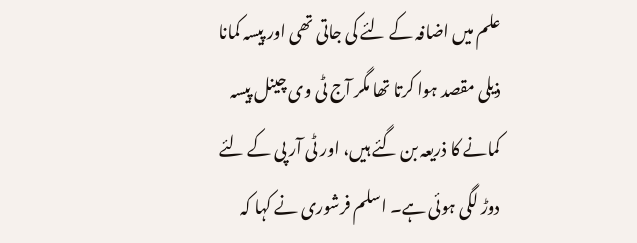علم میں اضافہ کے لئے کی جاتی تھی اور پیسہ کمانا ذیلی مقصد ہوا کرتا تھا مگر آج ٹی وی چینل پیسہ کمانے کا ذریعہ بن گئے ہیں، اور ٹی آر پی کے لئے دوڑ لگی ہوئی ہے۔ اسلم فرشوری نے کہا کہ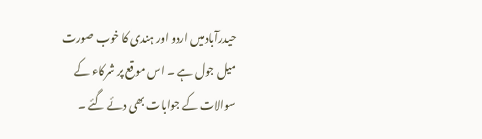حیدرآبادمیں اردو اور ہندی کا خوب صورت میل جول ہے ۔ اس موقع پر شرکاء کے سوالات کے جوابات بھی دئے گئے ۔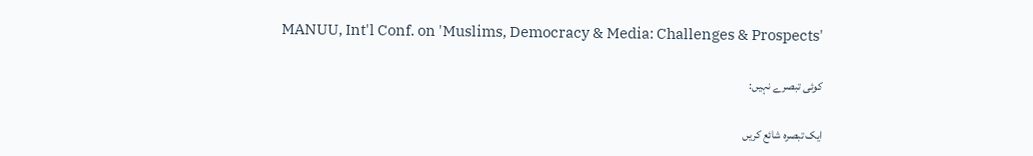MANUU, Int'l Conf. on 'Muslims, Democracy & Media: Challenges & Prospects'

کوئی تبصرے نہیں:

ایک تبصرہ شائع کریں